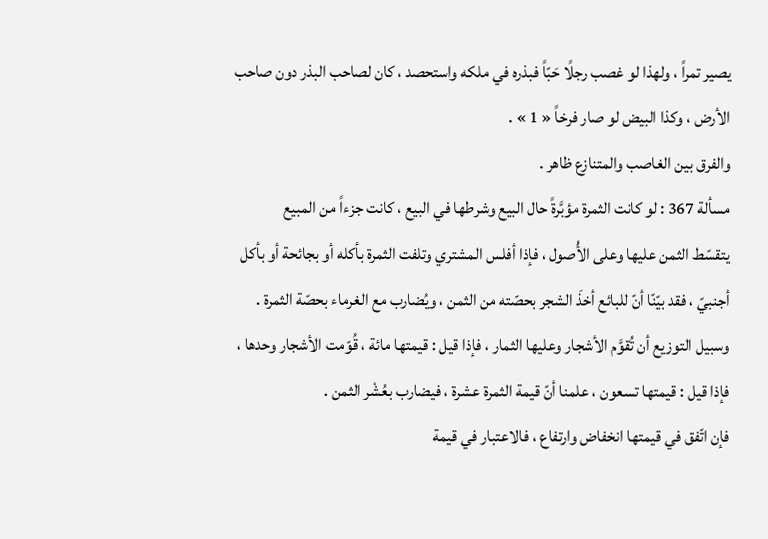يصير تمراً ، ولهذا لو غصب رجلًا حَبّاً فبذره في ملكه واستحصد ، كان لصاحب البذر دون صاحب الأرض ، وكذا البيض لو صار فرخاً « 1 » .
والفرق بين الغاصب والمتنازع ظاهر .
مسألة 367 : لو كانت الثمرة مؤبَّرةً حال البيع وشرطها في البيع ، كانت جزءاً من المبيع
يتقسّط الثمن عليها وعلى الأُصول ، فإذا أفلس المشتري وتلفت الثمرة بأكله أو بجائحة أو بأكل أجنبيّ ، فقد بيّنّا أنّ للبائع أخذَ الشجر بحصّته من الثمن ، ويُضارب مع الغرماء بحصّة الثمرة .
وسبيل التوزيع أن تُقوَّم الأشجار وعليها الثمار ، فإذا قيل : قيمتها مائة ، قُوّمت الأشجار وحدها ، فإذا قيل : قيمتها تسعون ، علمنا أنّ قيمة الثمرة عشرة ، فيضارب بعُشْر الثمن .
فإن اتّفق في قيمتها انخفاض وارتفاع ، فالاعتبار في قيمة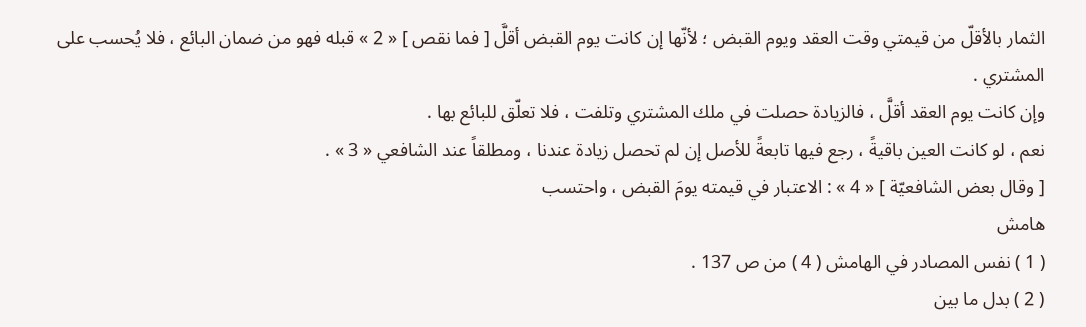الثمار بالأقلّ من قيمتي وقت العقد ويوم القبض ؛ لأنّها إن كانت يوم القبض أقلَّ [ فما نقص ] « 2 » قبله فهو من ضمان البائع ، فلا يُحسب على المشتري .
وإن كانت يوم العقد أقلَّ ، فالزيادة حصلت في ملك المشتري وتلفت ، فلا تعلّق للبائع بها .
نعم ، لو كانت العين باقيةً ، رجع فيها تابعةً للأصل إن لم تحصل زيادة عندنا ، ومطلقاً عند الشافعي « 3 » .
[ وقال بعض الشافعيّة ] « 4 » : الاعتبار في قيمته يومَ القبض ، واحتسب
هامش
( 1 ) نفس المصادر في الهامش ( 4 ) من ص 137 .
( 2 ) بدل ما بين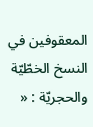المعقوفين في النسخ الخطّيّة والحجريّة : «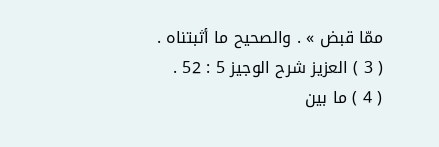ممّا قبض » . والصحيح ما أثبتناه .
( 3 ) العزيز شرح الوجيز 5 : 52 .
( 4 ) ما بين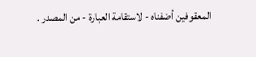المعقوفين أضفناه - لاستقامة العبارة - من المصدر .